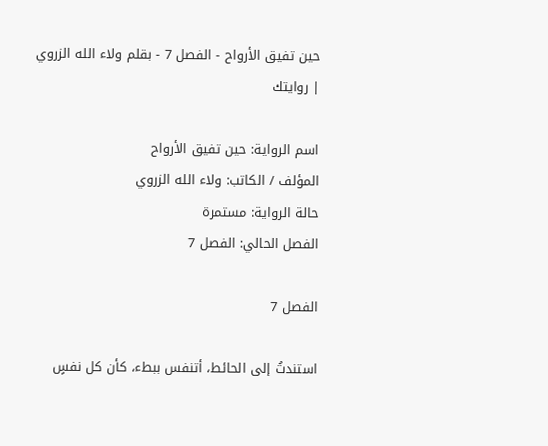حين تفيق الأرواح - الفصل 7 - بقلم ولاء الله الزروي | روايتك

اسم الرواية: حين تفيق الأرواح
المؤلف / الكاتب: ولاء الله الزروي
حالة الرواية: مستمرة
الفصل الحالي: الفصل 7

الفصل 7

استندتُ إلى الحائط، أتنفس ببطء، كأن كل نفسٍ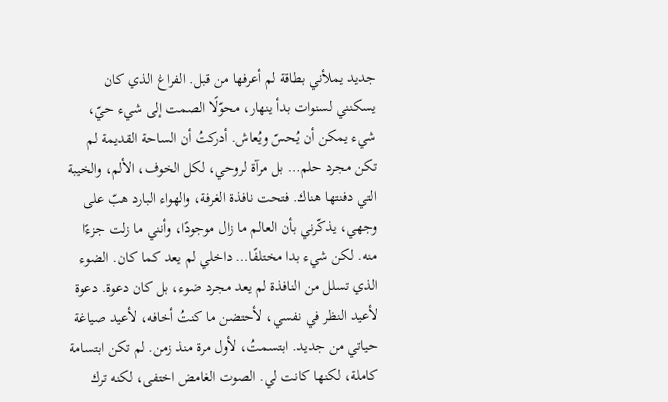جديد يملأني بطاقة لم أعرفها من قبل. الفراغ الذي كان يسكنني لسنوات بدأ ينهار، محوّلًا الصمت إلى شيء حيّ، شيء يمكن أن يُحسّ ويُعاش. أدركتُ أن الساحة القديمة لم تكن مجرد حلم… بل مرآة لروحي، لكل الخوف، الألم، والخيبة التي دفنتها هناك. فتحت نافذة الغرفة، والهواء البارد هبّ على وجهي، يذكّرني بأن العالم ما زال موجودًا، وأنني ما زلت جزءًا منه. لكن شيء بدا مختلفًا… داخلي لم يعد كما كان. الضوء الذي تسلل من النافذة لم يعد مجرد ضوء، بل كان دعوة. دعوة لأعيد النظر في نفسي، لأحتضن ما كنتُ أخافه، لأعيد صياغة حياتي من جديد. ابتسمتُ، لأول مرة منذ زمن. لم تكن ابتسامة كاملة، لكنها كانت لي. الصوت الغامض اختفى، لكنه ترك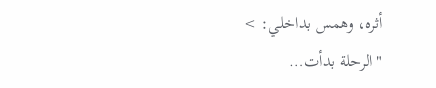أثره، وهمس بداخلي: > "الرحلة بدأت…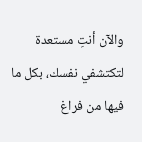والآن أنتِ مستعدة لتكتشفي نفسك، بكل ما فيها من فراغ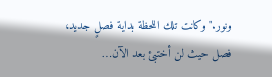ونور." وكانت تلك اللحظة بداية فصلٍ جديد، فصل حيث لن أختبئ بعد الآن…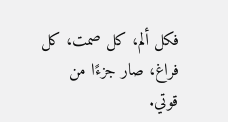فكل ألم، كل صمت، كل فراغ، صار جزءًا من قوتي.